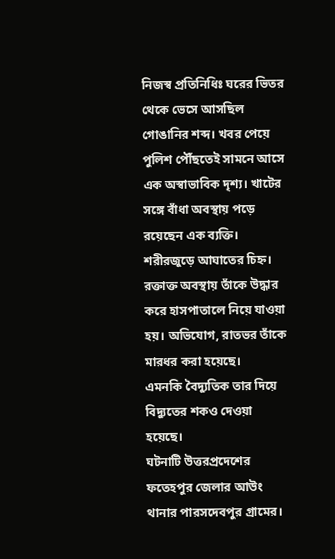নিজস্ব প্রতিনিধিঃ ঘরের ভিতর থেকে ভেসে আসছিল গোঙানির শব্দ। খবর পেয়ে পুলিশ পৌঁছতেই সামনে আসে এক অস্বাভাবিক দৃশ্য। খাটের সঙ্গে বাঁধা অবস্থায় পড়ে রয়েছেন এক ব্যক্তি। শরীরজুড়ে আঘাতের চিহ্ন। রক্তাক্ত অবস্থায় তাঁকে উদ্ধার করে হাসপাতালে নিয়ে যাওয়া হয়। অভিযোগ, রাতভর তাঁকে মারধর করা হয়েছে।
এমনকি বৈদ্যুতিক তার দিয়ে বিদ্যুতের শকও দেওয়া হয়েছে।
ঘটনাটি উত্তরপ্রদেশের ফতেহপুর জেলার আউং থানার পারসদেবপুর গ্রামের।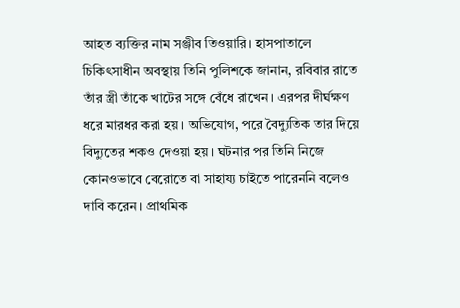আহত ব্যক্তির নাম সঞ্জীব তিওয়ারি। হাসপাতালে চিকিৎসাধীন অবস্থায় তিনি পুলিশকে জানান, রবিবার রাতে তাঁর স্ত্রী তাঁকে খাটের সঙ্গে বেঁধে রাখেন। এরপর দীর্ঘক্ষণ ধরে মারধর করা হয়। অভিযোগ, পরে বৈদ্যুতিক তার দিয়ে বিদ্যুতের শকও দেওয়া হয়। ঘটনার পর তিনি নিজে কোনওভাবে বেরোতে বা সাহায্য চাইতে পারেননি বলেও দাবি করেন। প্রাথমিক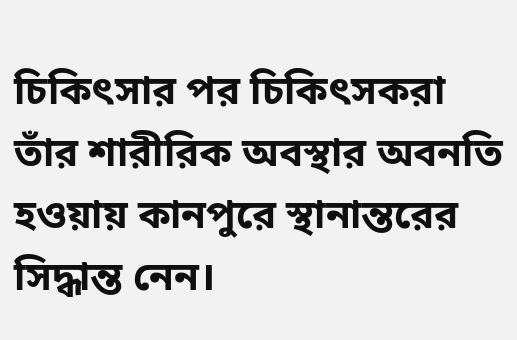চিকিৎসার পর চিকিৎসকরা তাঁর শারীরিক অবস্থার অবনতি হওয়ায় কানপুরে স্থানান্তরের সিদ্ধান্ত নেন।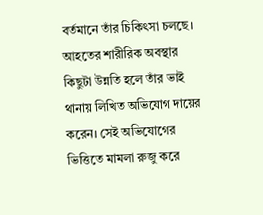বর্তমানে তাঁর চিকিৎসা চলছে। আহতের শারীরিক অবস্থার কিছুটা উন্নতি হলে তাঁর ভাই থানায় লিখিত অভিযোগ দায়ের করেন। সেই অভিযোগের ভিত্তিতে মামলা রুজু করে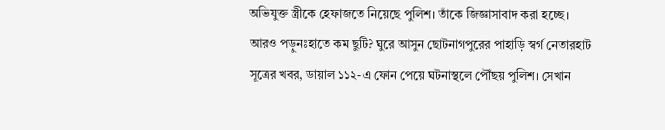অভিযুক্ত স্ত্রীকে হেফাজতে নিয়েছে পুলিশ। তাঁকে জিজ্ঞাসাবাদ করা হচ্ছে।
আরও পড়ুনঃহাতে কম ছুটি? ঘুরে আসুন ছোটনাগপুরের পাহাড়ি স্বর্গ নেতারহাট
সূত্রের খবর, ডায়াল ১১২-এ ফোন পেয়ে ঘটনাস্থলে পৌঁছয় পুলিশ। সেখান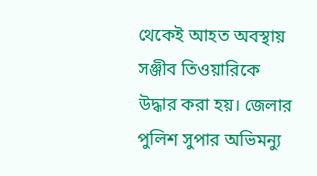থেকেই আহত অবস্থায় সঞ্জীব তিওয়ারিকে উদ্ধার করা হয়। জেলার পুলিশ সুপার অভিমন্যু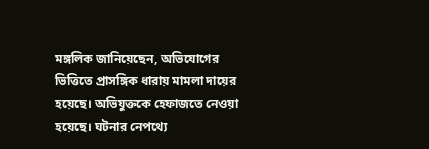মঙ্গলিক জানিয়েছেন, অভিযোগের ভিত্তিতে প্রাসঙ্গিক ধারায় মামলা দায়ের হয়েছে। অভিযুক্তকে হেফাজতে নেওয়া হয়েছে। ঘটনার নেপথ্যে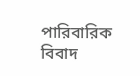পারিবারিক বিবাদ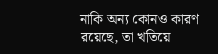নাকি অন্য কোনও কারণ রয়েছে, তা খতিয়ে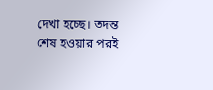দেখা হচ্ছে। তদন্ত শেষ হওয়ার পরই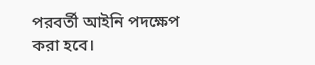পরবর্তী আইনি পদক্ষেপ করা হবে।